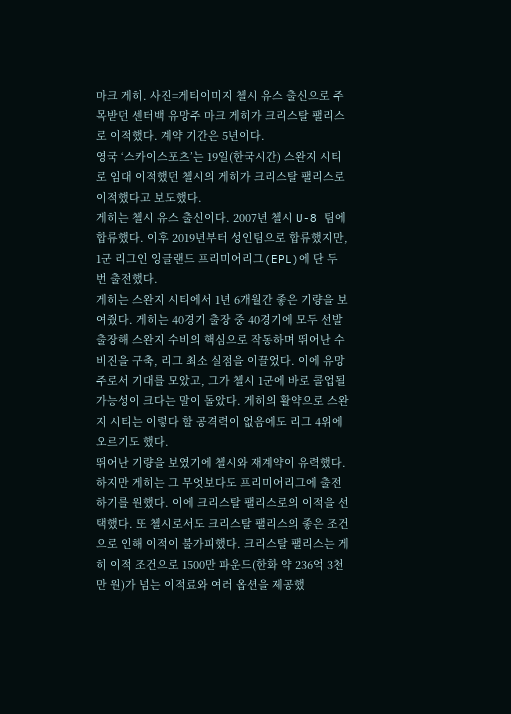마크 게히. 사진=게티이미지 첼시 유스 출신으로 주목받던 센터백 유망주 마크 게히가 크리스탈 팰리스로 이적했다. 계약 기간은 5년이다.
영국 ‘스카이스포츠’는 19일(한국시간) 스완지 시티로 임대 이적했던 첼시의 게히가 크리스탈 팰리스로 이적했다고 보도했다.
게히는 첼시 유스 출신이다. 2007년 첼시 U-8 팀에 합류했다. 이후 2019년부터 성인팀으로 합류했지만, 1군 리그인 잉글랜드 프리미어리그(EPL)에 단 두 번 출전했다.
게히는 스완지 시티에서 1년 6개월간 좋은 기량을 보여줬다. 게히는 40경기 출장 중 40경기에 모두 선발 출장해 스완지 수비의 핵심으로 작동하며 뛰어난 수비진을 구축, 리그 최소 실점을 이끌었다. 이에 유망주로서 기대를 모았고, 그가 첼시 1군에 바로 콜업될 가능성이 크다는 말이 돌았다. 게히의 활약으로 스완지 시티는 이렇다 할 공격력이 없음에도 리그 4위에 오르기도 했다.
뛰어난 기량을 보였기에 첼시와 재계약이 유력했다. 하지만 게히는 그 무엇보다도 프리미어리그에 출전하기를 원했다. 이에 크리스탈 팰리스로의 이적을 선택했다. 또 첼시로서도 크리스탈 팰리스의 좋은 조건으로 인해 이적이 불가피했다. 크리스탈 팰리스는 게히 이적 조건으로 1500만 파운드(한화 약 236억 3천만 원)가 넘는 이적료와 여러 옵션을 제공했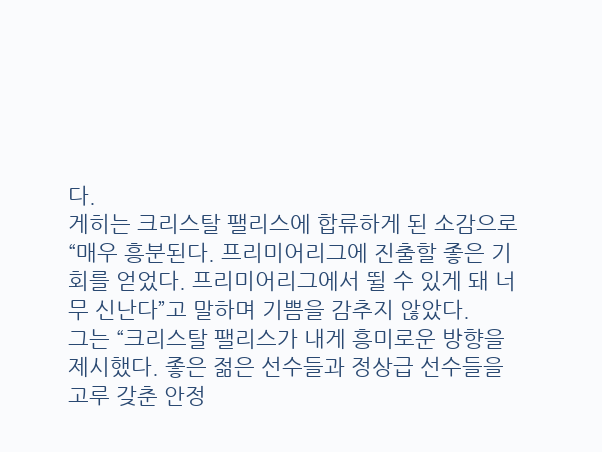다.
게히는 크리스탈 팰리스에 합류하게 된 소감으로 “매우 흥분된다. 프리미어리그에 진출할 좋은 기회를 얻었다. 프리미어리그에서 뛸 수 있게 돼 너무 신난다”고 말하며 기쁨을 감추지 않았다.
그는 “크리스탈 팰리스가 내게 흥미로운 방향을 제시했다. 좋은 젊은 선수들과 정상급 선수들을 고루 갖춘 안정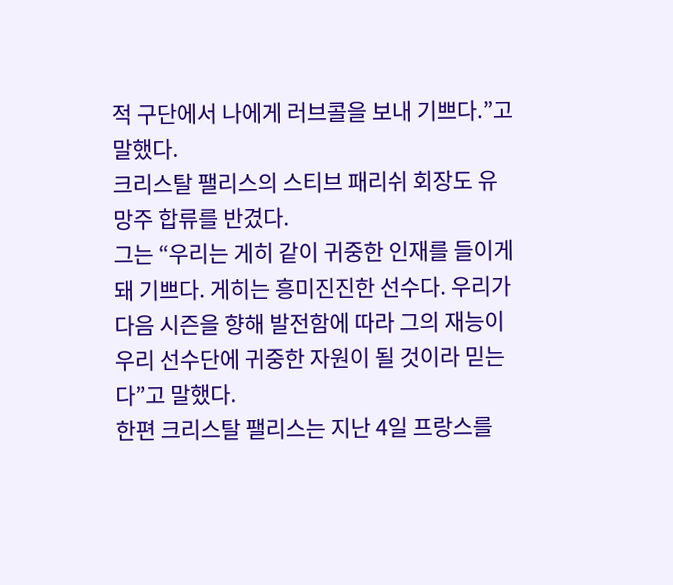적 구단에서 나에게 러브콜을 보내 기쁘다.”고 말했다.
크리스탈 팰리스의 스티브 패리쉬 회장도 유망주 합류를 반겼다.
그는 “우리는 게히 같이 귀중한 인재를 들이게 돼 기쁘다. 게히는 흥미진진한 선수다. 우리가 다음 시즌을 향해 발전함에 따라 그의 재능이 우리 선수단에 귀중한 자원이 될 것이라 믿는다”고 말했다.
한편 크리스탈 팰리스는 지난 4일 프랑스를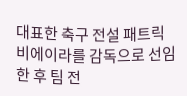대표한 축구 전설 패트릭 비에이라를 감독으로 선임한 후 팀 전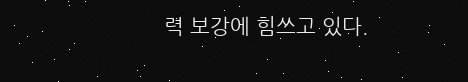력 보강에 힘쓰고 있다.